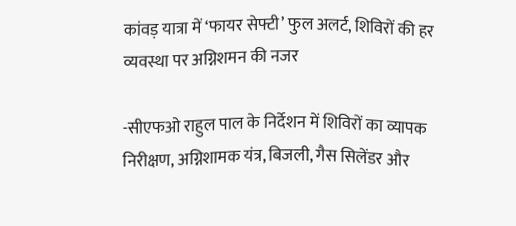कांवड़ यात्रा में ‘फायर सेफ्टी’ फुल अलर्ट, शिविरों की हर व्यवस्था पर अग्निशमन की नजर

-सीएफओ राहुल पाल के निर्देशन में शिविरों का व्यापक निरीक्षण, अग्निशामक यंत्र, बिजली, गैस सिलेंडर और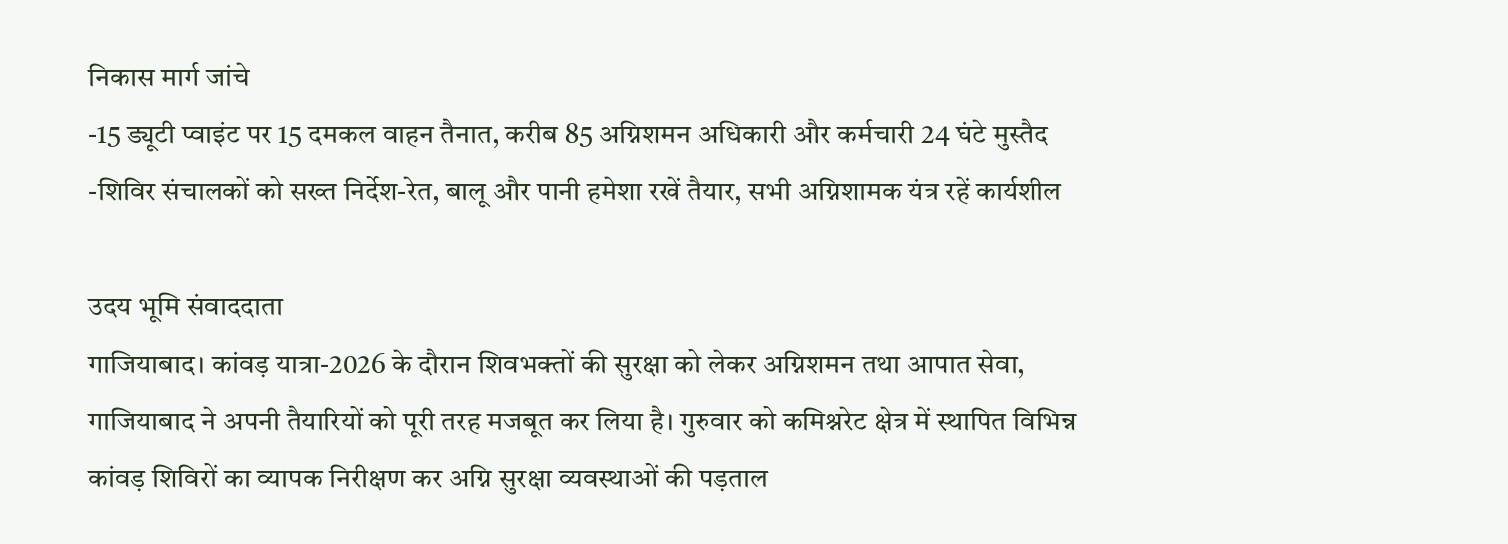निकास मार्ग जांचे
-15 ड्यूटी प्वाइंट पर 15 दमकल वाहन तैनात, करीब 85 अग्निशमन अधिकारी और कर्मचारी 24 घंटे मुस्तैद
-शिविर संचालकों को सख्त निर्देश-रेत, बालू और पानी हमेशा रखें तैयार, सभी अग्निशामक यंत्र रहें कार्यशील

उदय भूमि संवाददाता
गाजियाबाद। कांवड़ यात्रा-2026 के दौरान शिवभक्तों की सुरक्षा को लेकर अग्निशमन तथा आपात सेवा, गाजियाबाद ने अपनी तैयारियों को पूरी तरह मजबूत कर लिया है। गुरुवार को कमिश्नरेट क्षेत्र में स्थापित विभिन्न कांवड़ शिविरों का व्यापक निरीक्षण कर अग्नि सुरक्षा व्यवस्थाओं की पड़ताल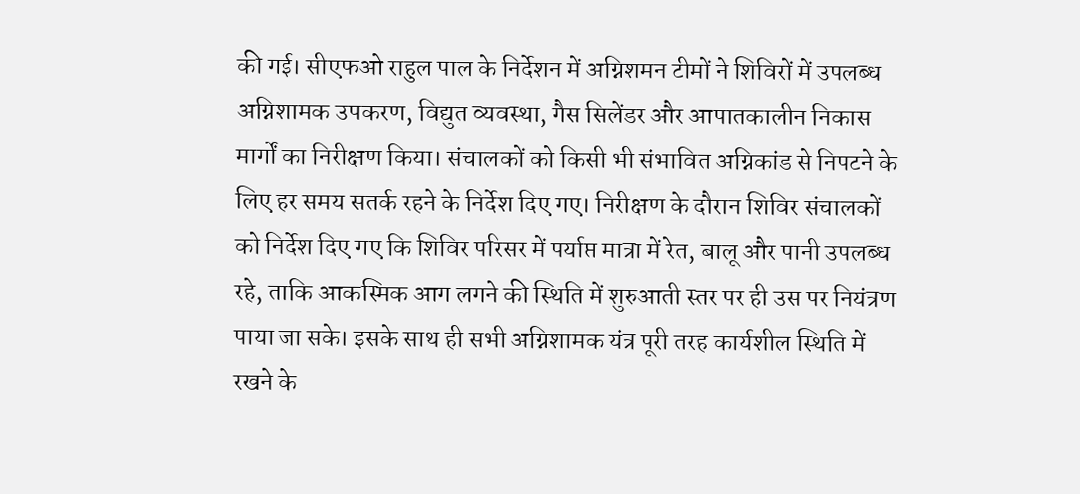की गई। सीएफओ राहुल पाल के निर्देशन में अग्निशमन टीमों ने शिविरों में उपलब्ध अग्निशामक उपकरण, विद्युत व्यवस्था, गैस सिलेंडर और आपातकालीन निकास मार्गों का निरीक्षण किया। संचालकों को किसी भी संभावित अग्निकांड से निपटने के लिए हर समय सतर्क रहने के निर्देश दिए गए। निरीक्षण के दौरान शिविर संचालकों को निर्देश दिए गए कि शिविर परिसर में पर्याप्त मात्रा में रेत, बालू और पानी उपलब्ध रहे, ताकि आकस्मिक आग लगने की स्थिति में शुरुआती स्तर पर ही उस पर नियंत्रण पाया जा सके। इसके साथ ही सभी अग्निशामक यंत्र पूरी तरह कार्यशील स्थिति में रखने के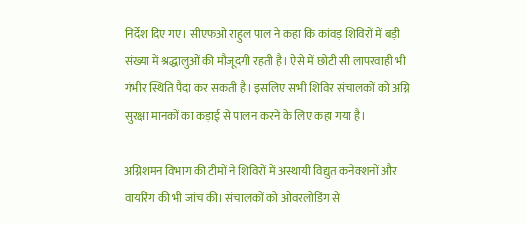निर्देश दिए गए। सीएफओ राहुल पाल ने कहा कि कांवड़ शिविरों में बड़ी संख्या में श्रद्धालुओं की मौजूदगी रहती है। ऐसे में छोटी सी लापरवाही भी गंभीर स्थिति पैदा कर सकती है। इसलिए सभी शिविर संचालकों को अग्नि सुरक्षा मानकों का कड़ाई से पालन करने के लिए कहा गया है।

अग्निशमन विभाग की टीमों ने शिविरों में अस्थायी विद्युत कनेक्शनों और वायरिंग की भी जांच की। संचालकों को ओवरलोडिंग से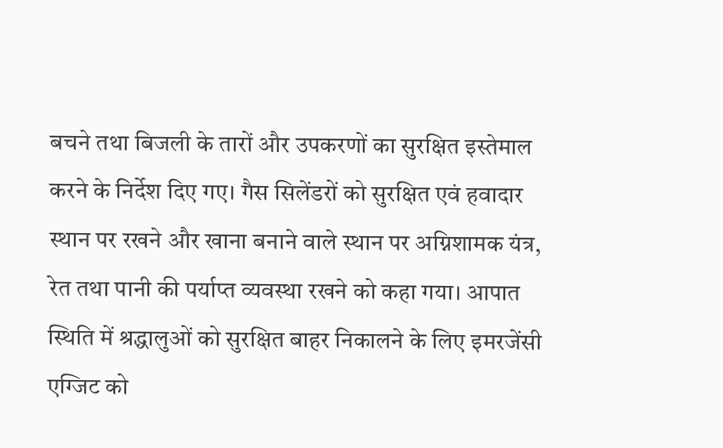बचने तथा बिजली के तारों और उपकरणों का सुरक्षित इस्तेमाल करने के निर्देश दिए गए। गैस सिलेंडरों को सुरक्षित एवं हवादार स्थान पर रखने और खाना बनाने वाले स्थान पर अग्निशामक यंत्र, रेत तथा पानी की पर्याप्त व्यवस्था रखने को कहा गया। आपात स्थिति में श्रद्धालुओं को सुरक्षित बाहर निकालने के लिए इमरजेंसी एग्जिट को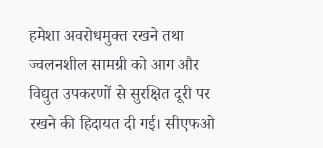हमेशा अवरोधमुक्त रखने तथा ज्वलनशील सामग्री को आग और विद्युत उपकरणों से सुरक्षित दूरी पर रखने की हिदायत दी गई। सीएफओ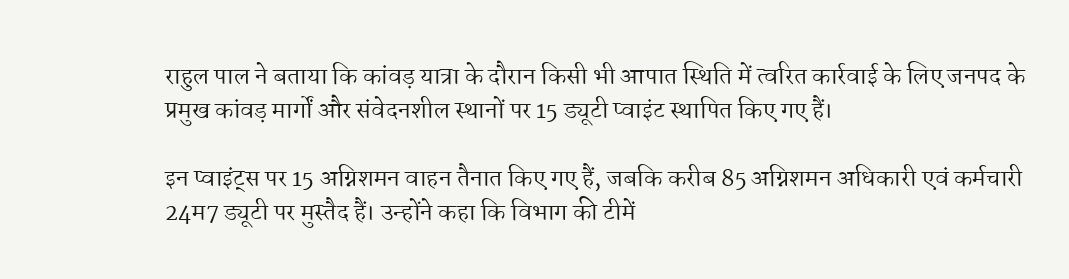राहुल पाल ने बताया कि कांवड़ यात्रा के दौरान किसी भी आपात स्थिति में त्वरित कार्रवाई के लिए जनपद के प्रमुख कांवड़ मार्गों और संवेदनशील स्थानों पर 15 ड्यूटी प्वाइंट स्थापित किए गए हैं।

इन प्वाइंट्स पर 15 अग्निशमन वाहन तैनात किए गए हैं, जबकि करीब 85 अग्निशमन अधिकारी एवं कर्मचारी 24म7 ड्यूटी पर मुस्तैद हैं। उन्होंने कहा कि विभाग की टीमें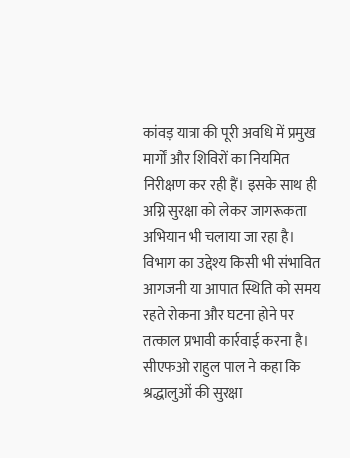कांवड़ यात्रा की पूरी अवधि में प्रमुख मार्गों और शिविरों का नियमित निरीक्षण कर रही हैं। इसके साथ ही अग्नि सुरक्षा को लेकर जागरूकता अभियान भी चलाया जा रहा है। विभाग का उद्देश्य किसी भी संभावित आगजनी या आपात स्थिति को समय रहते रोकना और घटना होने पर तत्काल प्रभावी कार्रवाई करना है। सीएफओ राहुल पाल ने कहा कि श्रद्धालुओं की सुरक्षा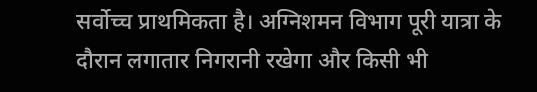सर्वोच्च प्राथमिकता है। अग्निशमन विभाग पूरी यात्रा के दौरान लगातार निगरानी रखेगा और किसी भी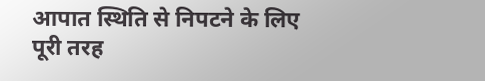आपात स्थिति से निपटने के लिए पूरी तरह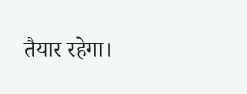तैयार रहेगा।